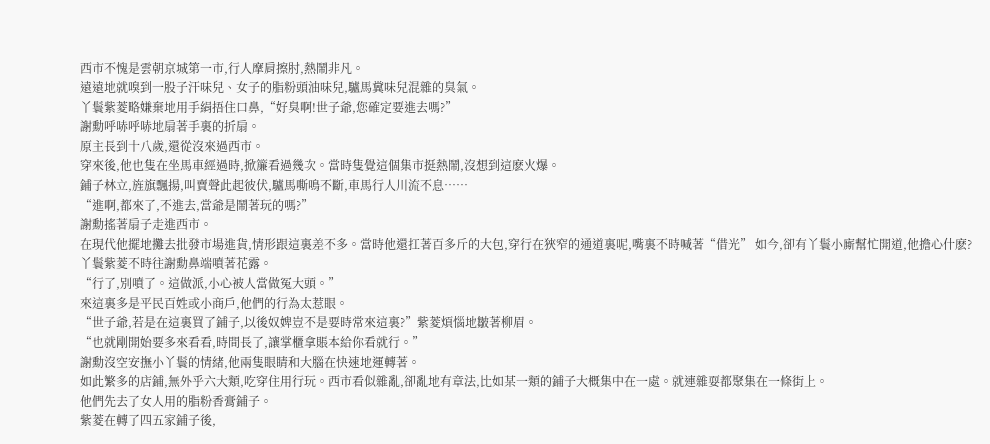西市不愧是雲朝京城第一市,行人摩肩擦肘,熱鬧非凡。
遠遠地就嗅到一股子汗味兒、女子的脂粉頭油味兒,驢馬糞味兒混雜的臭氣。
丫鬟紫菱略嫌棄地用手絹捂住口鼻,“好臭啊!世子爺,您確定要進去嗎?”
謝勳呼哧呼哧地扇著手裏的折扇。
原主長到十八歲,還從沒來過西市。
穿來後,他也隻在坐馬車經過時,掀簾看過幾次。當時隻覺這個集市挺熱鬧,沒想到這麽火爆。
鋪子林立,旌旗飄揚,叫賣聲此起彼伏,驢馬嘶鳴不斷,車馬行人川流不息……
“進啊,都來了,不進去,當爺是鬧著玩的嗎?”
謝勳搖著扇子走進西市。
在現代他擺地攤去批發市場進貨,情形跟這裏差不多。當時他還扛著百多斤的大包,穿行在狹窄的通道裏呢,嘴裏不時喊著“借光” 如今,卻有丫鬟小廝幫忙開道,他擔心什麽?
丫鬟紫菱不時往謝勳鼻端噴著花露。
“行了,別噴了。這做派,小心被人當做冤大頭。”
來這裏多是平民百姓或小商戶,他們的行為太惹眼。
“世子爺,若是在這裏買了鋪子,以後奴婢豈不是要時常來這裏?”紫菱煩惱地皺著柳眉。
“也就剛開始要多來看看,時間長了,讓掌櫃拿賬本給你看就行。”
謝勳沒空安撫小丫鬟的情緒,他兩隻眼睛和大腦在快速地運轉著。
如此繁多的店鋪,無外乎六大類,吃穿住用行玩。西市看似雜亂,卻亂地有章法,比如某一類的鋪子大概集中在一處。就連雜耍都聚集在一條街上。
他們先去了女人用的脂粉香膏鋪子。
紫菱在轉了四五家鋪子後,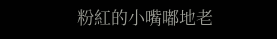粉紅的小嘴嘟地老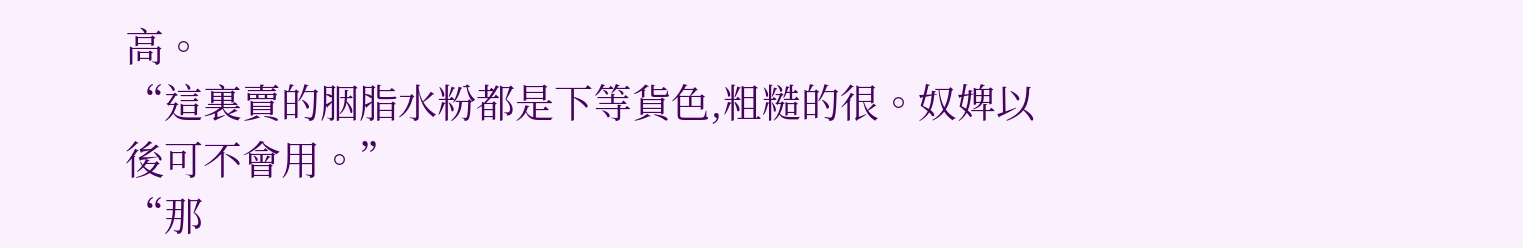高。
“這裏賣的胭脂水粉都是下等貨色,粗糙的很。奴婢以後可不會用。”
“那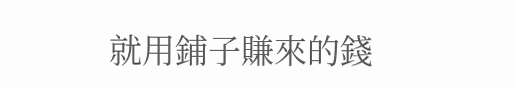就用鋪子賺來的錢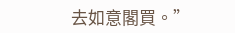去如意閣買。”